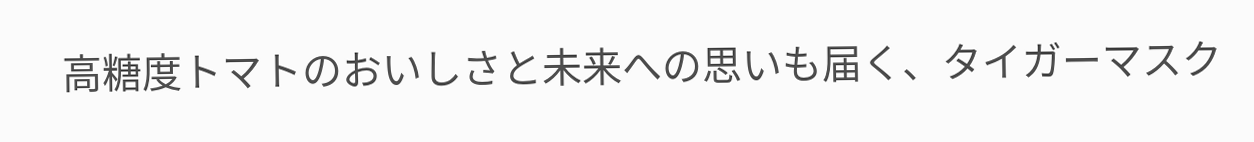高糖度トマトのおいしさと未来への思いも届く、タイガーマスク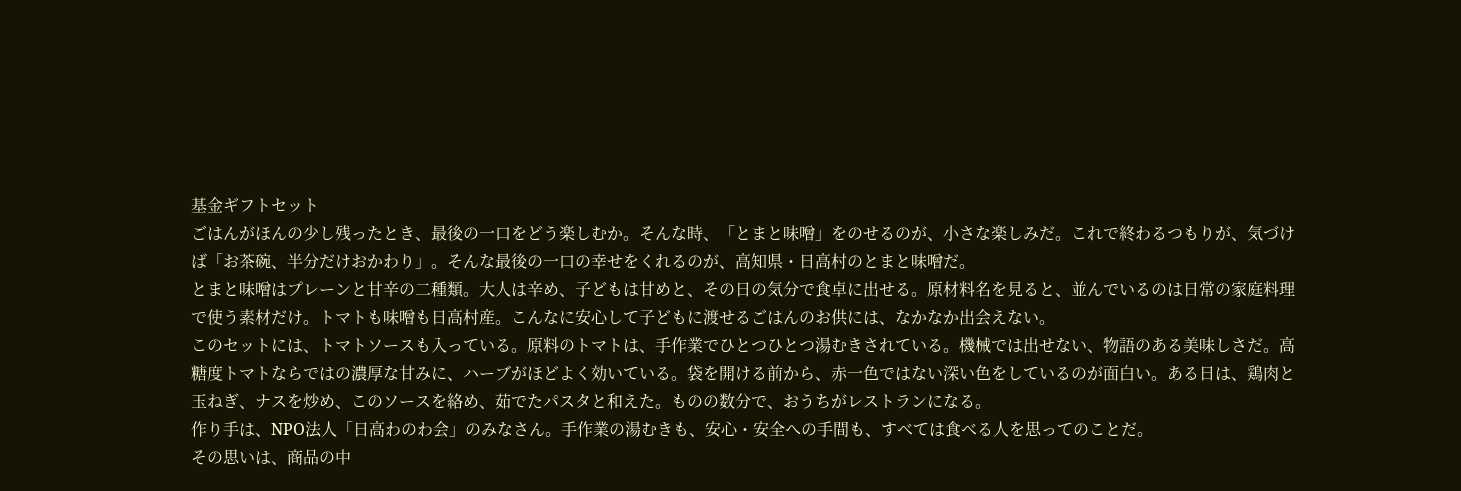基金ギフトセット
ごはんがほんの少し残ったとき、最後の一口をどう楽しむか。そんな時、「とまと味噌」をのせるのが、小さな楽しみだ。これで終わるつもりが、気づけば「お茶碗、半分だけおかわり」。そんな最後の一口の幸せをくれるのが、高知県・日高村のとまと味噌だ。
とまと味噌はプレーンと甘辛の二種類。大人は辛め、子どもは甘めと、その日の気分で食卓に出せる。原材料名を見ると、並んでいるのは日常の家庭料理で使う素材だけ。トマトも味噌も日高村産。こんなに安心して子どもに渡せるごはんのお供には、なかなか出会えない。
このセットには、トマトソースも入っている。原料のトマトは、手作業でひとつひとつ湯むきされている。機械では出せない、物語のある美味しさだ。高糖度トマトならではの濃厚な甘みに、ハーブがほどよく効いている。袋を開ける前から、赤一色ではない深い色をしているのが面白い。ある日は、鶏肉と玉ねぎ、ナスを炒め、このソースを絡め、茹でたパスタと和えた。ものの数分で、おうちがレストランになる。
作り手は、NPO法人「日高わのわ会」のみなさん。手作業の湯むきも、安心・安全への手間も、すべては食べる人を思ってのことだ。
その思いは、商品の中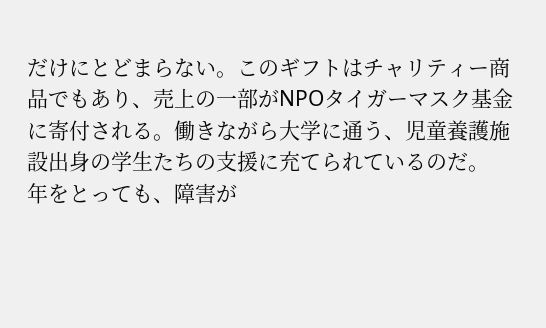だけにとどまらない。このギフトはチャリティー商品でもあり、売上の一部がNPOタイガーマスク基金に寄付される。働きながら大学に通う、児童養護施設出身の学生たちの支援に充てられているのだ。
年をとっても、障害が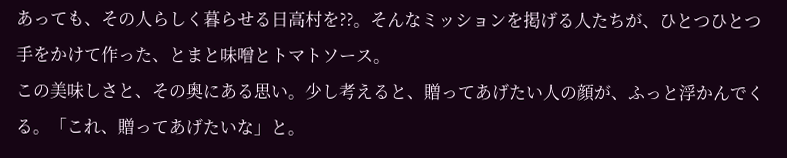あっても、その人らしく暮らせる日高村を??。そんなミッションを掲げる人たちが、ひとつひとつ手をかけて作った、とまと味噌とトマトソース。
この美味しさと、その奥にある思い。少し考えると、贈ってあげたい人の顔が、ふっと浮かんでくる。「これ、贈ってあげたいな」と。